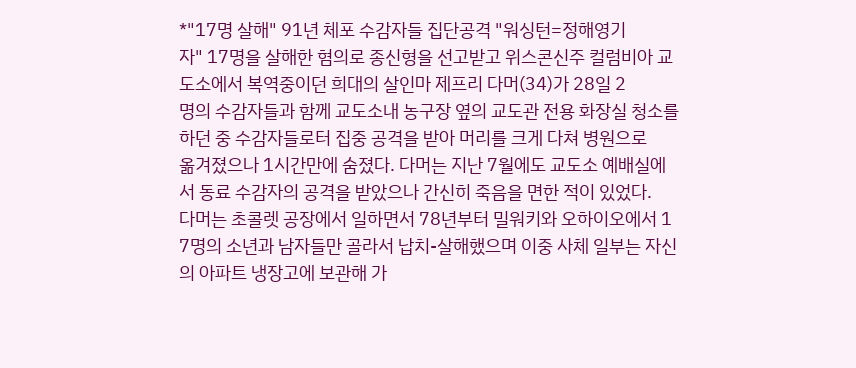*"17명 살해" 91년 체포 수감자들 집단공격 "워싱턴=정해영기
자" 17명을 살해한 혐의로 종신형을 선고받고 위스콘신주 컬럼비아 교
도소에서 복역중이던 희대의 살인마 제프리 다머(34)가 28일 2
명의 수감자들과 함께 교도소내 농구장 옆의 교도관 전용 화장실 청소를
하던 중 수감자들로터 집중 공격을 받아 머리를 크게 다쳐 병원으로
옮겨졌으나 1시간만에 숨졌다. 다머는 지난 7월에도 교도소 예배실에
서 동료 수감자의 공격을 받았으나 간신히 죽음을 면한 적이 있었다.
다머는 초콜렛 공장에서 일하면서 78년부터 밀워키와 오하이오에서 1
7명의 소년과 남자들만 골라서 납치-살해했으며 이중 사체 일부는 자신
의 아파트 냉장고에 보관해 가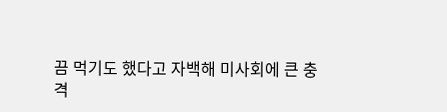끔 먹기도 했다고 자백해 미사회에 큰 충
격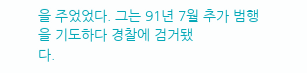을 주었었다. 그는 91년 7월 추가 범행을 기도하다 경찰에 검거됐
다.